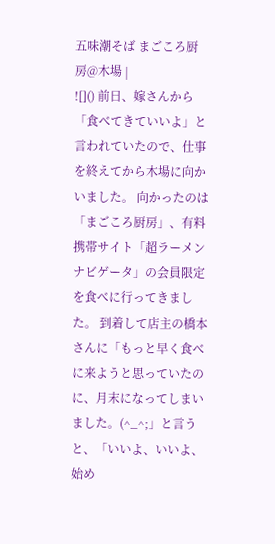五味潮そば まごころ厨房@木場 |
![]() 前日、嫁さんから「食べてきていいよ」と言われていたので、仕事を終えてから木場に向かいました。 向かったのは「まごころ厨房」、有料携帯サイト「超ラーメンナビゲータ」の会員限定を食べに行ってきました。 到着して店主の橋本さんに「もっと早く食べに来ようと思っていたのに、月末になってしまいました。(^_^;」と言うと、「いいよ、いいよ、始め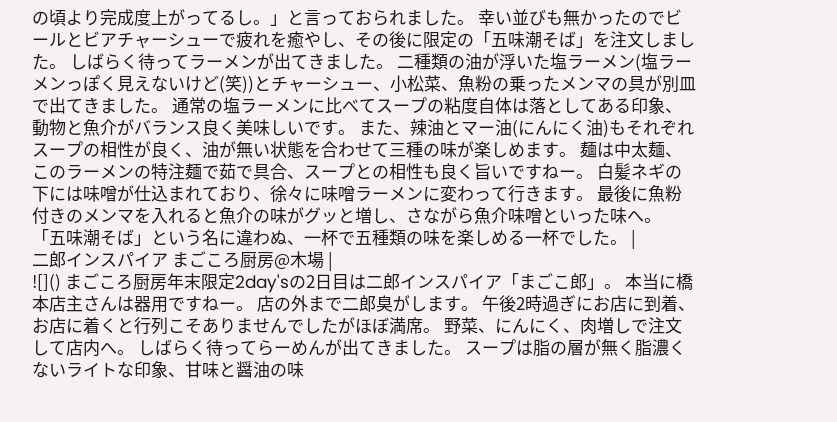の頃より完成度上がってるし。」と言っておられました。 幸い並びも無かったのでビールとビアチャーシューで疲れを癒やし、その後に限定の「五味潮そば」を注文しました。 しばらく待ってラーメンが出てきました。 二種類の油が浮いた塩ラーメン(塩ラーメンっぽく見えないけど(笑))とチャーシュー、小松菜、魚粉の乗ったメンマの具が別皿で出てきました。 通常の塩ラーメンに比べてスープの粘度自体は落としてある印象、動物と魚介がバランス良く美味しいです。 また、辣油とマー油(にんにく油)もそれぞれスープの相性が良く、油が無い状態を合わせて三種の味が楽しめます。 麺は中太麺、このラーメンの特注麺で茹で具合、スープとの相性も良く旨いですねー。 白髪ネギの下には味噌が仕込まれており、徐々に味噌ラーメンに変わって行きます。 最後に魚粉付きのメンマを入れると魚介の味がグッと増し、さながら魚介味噌といった味へ。 「五味潮そば」という名に違わぬ、一杯で五種類の味を楽しめる一杯でした。 |
二郎インスパイア まごころ厨房@木場 |
![]() まごころ厨房年末限定2day'sの2日目は二郎インスパイア「まごこ郎」。 本当に橋本店主さんは器用ですねー。 店の外まで二郎臭がします。 午後2時過ぎにお店に到着、お店に着くと行列こそありませんでしたがほぼ満席。 野菜、にんにく、肉増しで注文して店内へ。 しばらく待ってらーめんが出てきました。 スープは脂の層が無く脂濃くないライトな印象、甘味と醤油の味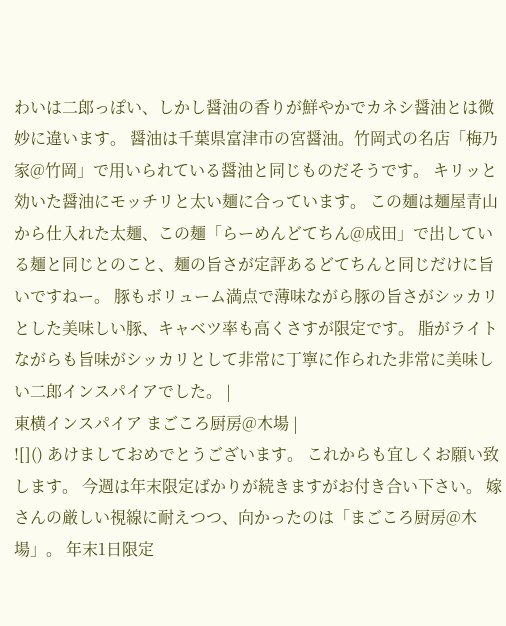わいは二郎っぽい、しかし醤油の香りが鮮やかでカネシ醤油とは微妙に違います。 醤油は千葉県富津市の宮醤油。竹岡式の名店「梅乃家@竹岡」で用いられている醤油と同じものだそうです。 キリッと効いた醤油にモッチリと太い麺に合っています。 この麺は麺屋青山から仕入れた太麺、この麺「らーめんどてちん@成田」で出している麺と同じとのこと、麺の旨さが定評あるどてちんと同じだけに旨いですねー。 豚もボリューム満点で薄味ながら豚の旨さがシッカリとした美味しい豚、キャベツ率も高くさすが限定です。 脂がライトながらも旨味がシッカリとして非常に丁寧に作られた非常に美味しい二郎インスパイアでした。 |
東横インスパイア まごころ厨房@木場 |
![]() あけましておめでとうございます。 これからも宜しくお願い致します。 今週は年末限定ばかりが続きますがお付き合い下さい。 嫁さんの厳しい視線に耐えつつ、向かったのは「まごころ厨房@木場」。 年末1日限定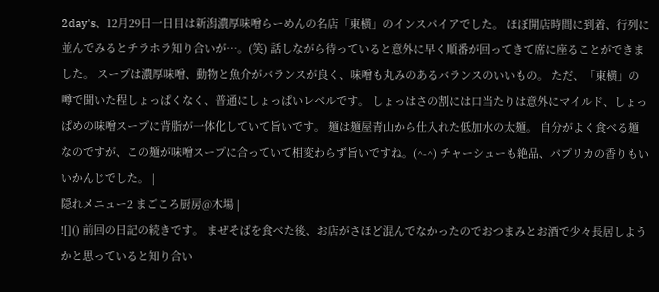2day's、12月29日一日目は新潟濃厚味噌らーめんの名店「東横」のインスパイアでした。 ほぼ開店時間に到着、行列に並んでみるとチラホラ知り合いが…。(笑) 話しながら待っていると意外に早く順番が回ってきて席に座ることができました。 スープは濃厚味噌、動物と魚介がバランスが良く、味噌も丸みのあるバランスのいいもの。 ただ、「東横」の噂で聞いた程しょっぱくなく、普通にしょっぱいレベルです。 しょっはさの割には口当たりは意外にマイルド、しょっぱめの味噌スープに背脂が一体化していて旨いです。 麺は麺屋青山から仕入れた低加水の太麺。 自分がよく食べる麺なのですが、この麺が味噌スープに合っていて相変わらず旨いですね。(^-^) チャーシューも絶品、パプリカの香りもいいかんじでした。 |
隠れメニュー2 まごころ厨房@木場 |
![]() 前回の日記の続きです。 まぜそばを食べた後、お店がさほど混んでなかったのでおつまみとお酒で少々長居しようかと思っていると知り合い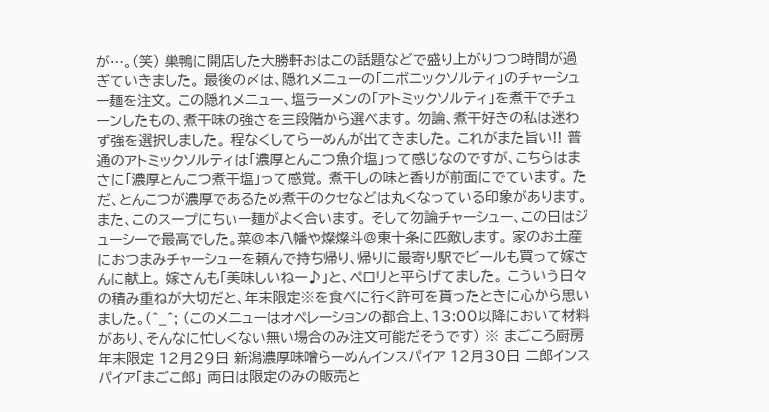が…。(笑) 巣鴨に開店した大勝軒おはこの話題などで盛り上がりつつ時間が過ぎていきました。 最後の〆は、隠れメニューの「ニボニックソルティ」のチャーシュー麺を注文。 この隠れメニュー、塩ラーメンの「アトミックソルティ」を煮干でチューンしたもの、煮干味の強さを三段階から選べます。 勿論、煮干好きの私は迷わず強を選択しました。 程なくしてらーめんが出てきました。 これがまた旨い!! 普通のアトミックソルティは「濃厚とんこつ魚介塩」って感じなのですが、こちらはまさに「濃厚とんこつ煮干塩」って感覚。 煮干しの味と香りが前面にでています。 ただ、とんこつが濃厚であるため煮干のクセなどは丸くなっている印象があります。 また、このスープにちぃー麺がよく合います。 そして勿論チャーシュー、この日はジューシーで最高でした。菜@本八幡や燦燦斗@東十条に匹敵します。 家のお土産におつまみチャーシューを頼んで持ち帰り、帰りに最寄り駅でビールも買って嫁さんに献上。 嫁さんも「美味しいねー♪」と、ペロリと平らげてました。 こういう日々の積み重ねが大切だと、年末限定※を食べに行く許可を貰ったときに心から思いました。(^_^; (このメニューはオペレーションの都合上、13:00以降において材料があり、そんなに忙しくない無い場合のみ注文可能だそうです) ※ まごころ厨房年末限定 12月29日 新潟濃厚味噌らーめんインスパイア 12月30日 二郎インスパイア「まごこ郎」 両日は限定のみの販売と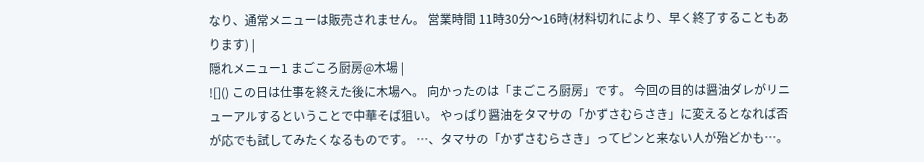なり、通常メニューは販売されません。 営業時間 11時30分〜16時(材料切れにより、早く終了することもあります) |
隠れメニュー1 まごころ厨房@木場 |
![]() この日は仕事を終えた後に木場へ。 向かったのは「まごころ厨房」です。 今回の目的は醤油ダレがリニューアルするということで中華そば狙い。 やっぱり醤油をタマサの「かずさむらさき」に変えるとなれば否が応でも試してみたくなるものです。 …、タマサの「かずさむらさき」ってピンと来ない人が殆どかも…。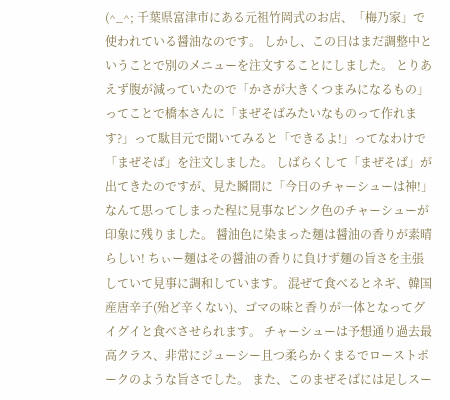(^_^; 千葉県富津市にある元祖竹岡式のお店、「梅乃家」で使われている醤油なのです。 しかし、この日はまだ調整中ということで別のメニューを注文することにしました。 とりあえず腹が減っていたので「かさが大きくつまみになるもの」ってことで橋本さんに「まぜそばみたいなものって作れます?」って駄目元で聞いてみると「できるよ!」ってなわけで「まぜそば」を注文しました。 しばらくして「まぜそば」が出てきたのですが、見た瞬間に「今日のチャーシューは神!」なんて思ってしまった程に見事なピンク色のチャーシューが印象に残りました。 醤油色に染まった麺は醤油の香りが素晴らしい! ちぃー麺はその醤油の香りに負けず麺の旨さを主張していて見事に調和しています。 混ぜて食べるとネギ、韓国産唐辛子(殆ど辛くない)、ゴマの味と香りが一体となってグイグイと食べさせられます。 チャーシューは予想通り過去最高クラス、非常にジューシー且つ柔らかくまるでローストポークのような旨さでした。 また、このまぜそばには足しスー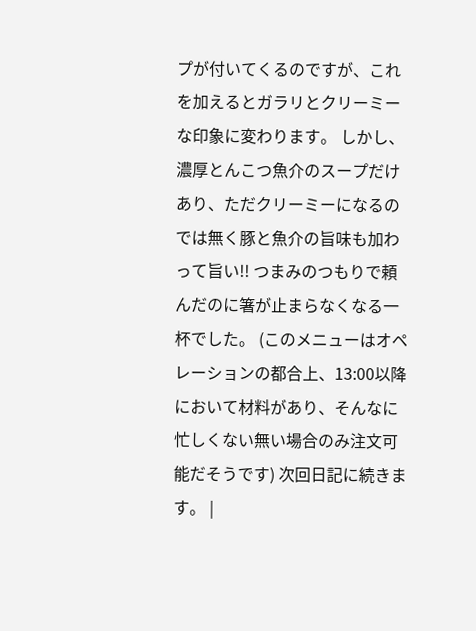プが付いてくるのですが、これを加えるとガラリとクリーミーな印象に変わります。 しかし、濃厚とんこつ魚介のスープだけあり、ただクリーミーになるのでは無く豚と魚介の旨味も加わって旨い!! つまみのつもりで頼んだのに箸が止まらなくなる一杯でした。 (このメニューはオペレーションの都合上、13:00以降において材料があり、そんなに忙しくない無い場合のみ注文可能だそうです) 次回日記に続きます。 |